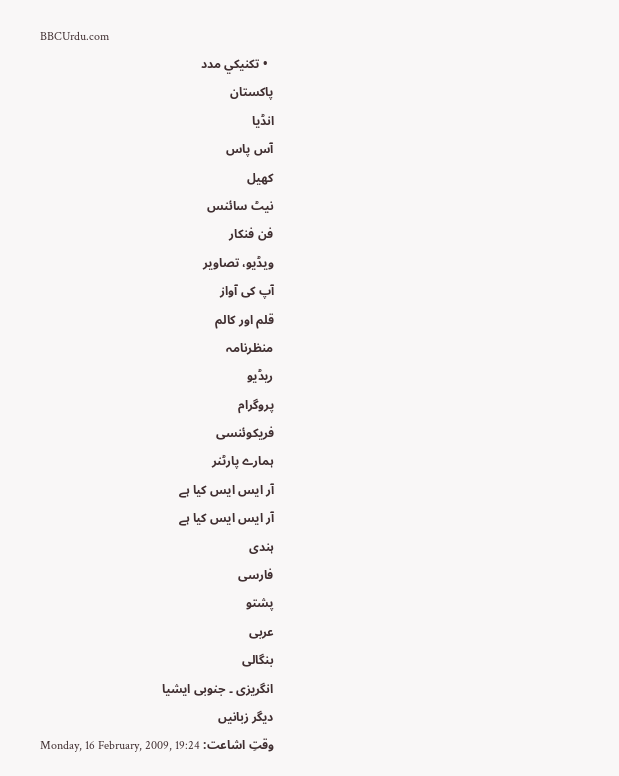BBCUrdu.com
  • تکنيکي مدد
پاکستان
انڈیا
آس پاس
کھیل
نیٹ سائنس
فن فنکار
ویڈیو، تصاویر
آپ کی آواز
قلم اور کالم
منظرنامہ
ریڈیو
پروگرام
فریکوئنسی
ہمارے پارٹنر
آر ایس ایس کیا ہے
آر ایس ایس کیا ہے
ہندی
فارسی
پشتو
عربی
بنگالی
انگریزی ۔ جنوبی ایشیا
دیگر زبانیں
وقتِ اشاعت: Monday, 16 February, 2009, 19:24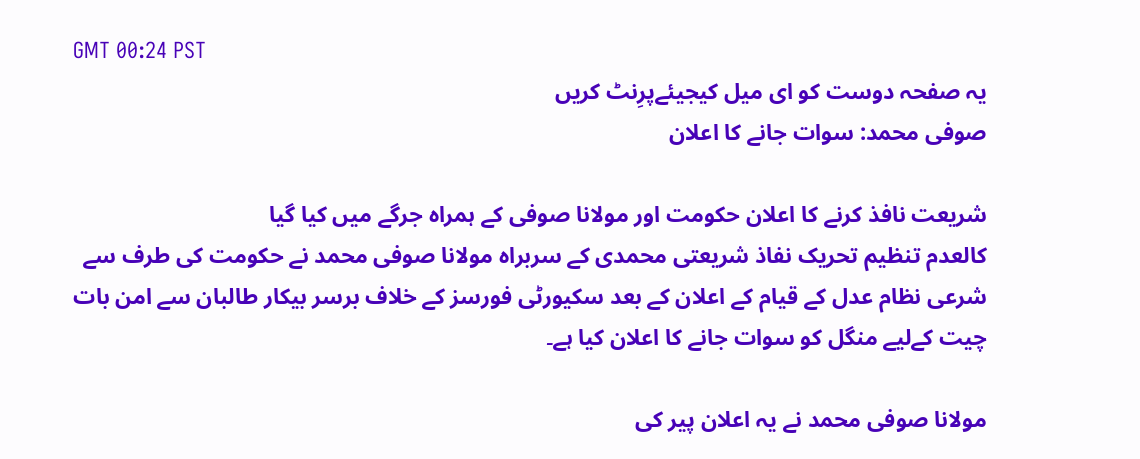GMT 00:24 PST
یہ صفحہ دوست کو ای میل کیجیئےپرِنٹ کریں
صوفی محمد: سوات جانے کا اعلان

شریعت نافذ کرنے کا اعلان حکومت اور مولانا صوفی کے ہمراہ جرگے میں کیا گیا
کالعدم تنظیم تحریک نفاذ شریعتی محمدی کے سربراہ مولانا صوفی محمد نے حکومت کی طرف سے شرعی نظام عدل کے قیام کے اعلان کے بعد سکیورٹی فورسز کے خلاف برسر بیکار طالبان سے امن بات چیت کےلیے منگل کو سوات جانے کا اعلان کیا ہے۔

مولانا صوفی محمد نے یہ اعلان پیر کی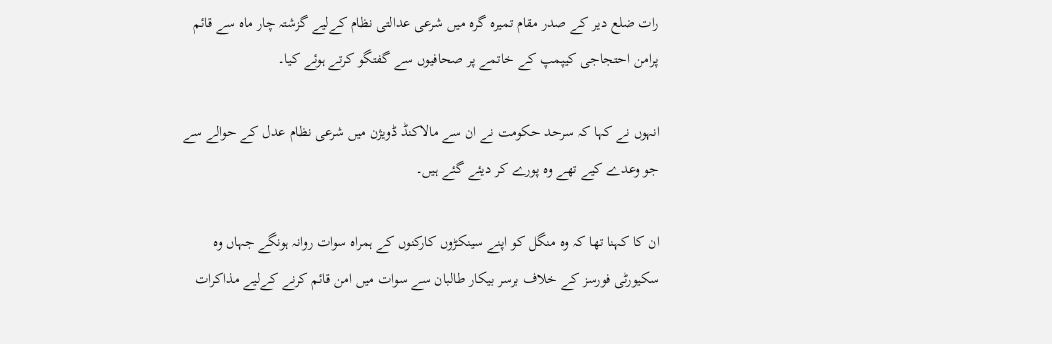رات ضلع دیر کے صدر مقام تمیرہ گرہ میں شرعی عدالتی نظام کےلیے گزشتہ چار ماہ سے قائم پرامن احتجاجی کیپمپ کے خاتمے پر صحافیوں سے گفتگو کرتے ہوئے کیا۔

انہوں نے کہا کہ سرحد حکومت نے ان سے مالاکنڈ ڈویژن میں شرعی نظام عدل کے حوالے سے جو وعدے کیے تھے وہ پورے کر دیئے گئے ہیں۔

ان کا کہنا تھا کہ وہ منگل کو اپنے سینکڑوں کارکنوں کے ہمراہ سوات روانہ ہونگے جہاں وہ سکیورٹی فورسز کے خلاف برسر بیکار طالبان سے سوات میں امن قائم کرنے کےلیے مذاکرات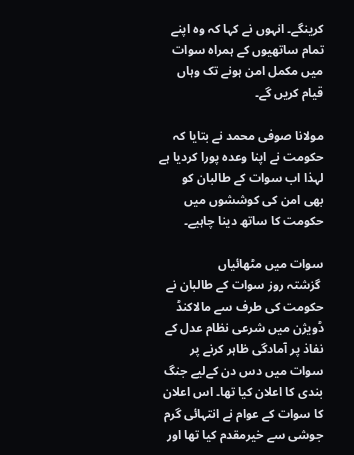کرینگے۔ انہوں نے کہا کہ وہ اپنے تمام ساتھیوں کے ہمراہ سوات میں مکمل امن ہونے تک وہاں قیام کریں گے۔

مولانا صوفی محمد نے بتایا کہ حکومت نے اپنا وعدہ پورا کردیا ہے لہذا اب سوات کے طالبان کو بھی امن کی کوششوں میں حکومت کا ساتھ دینا چاہیے۔

سوات میں مٹھائیاں
 گزشتہ روز سوات کے طالبان نے حکومت کی طرف سے مالاکنڈ ڈویژن میں شرعی نظام عدل کے نفاذ پر آمادگی ظاہر کرنے پر سوات میں دس دن کےلیے جنگ بندی کا اعلان کیا تھا۔ اس اعلان کا سوات کے عوام نے انتہائی گرم جوشی سے خیرمقدم کیا تھا اور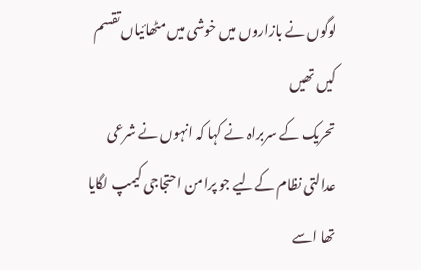لوگوں نے بازاروں میں خوشی میں مٹھائیاں تقسم کیں تھیں
تحریک کے سربراہ نے کہا کہ انہوں نے شرعی عدالتی نظام کےلیے جو پرامن احتجاجی کیمپ لگایا تھا اسے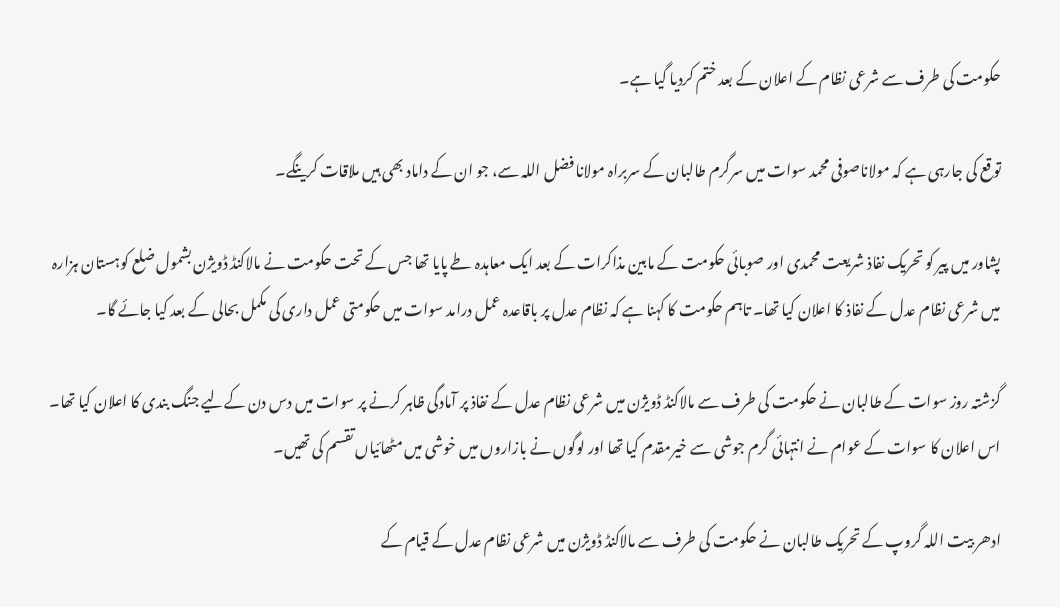حکومت کی طرف سے شرعی نظام کے اعلان کے بعد ختم کردیا گیا ہے۔

توقع کی جارہی ہے کہ مولاناصوفی محمد سوات میں سرگرم طالبان کے سربراہ مولانا فضل اللہ سے، جو ان کے داماد بھی ہیں ملاقات کرینگے۔

پشاور میں پیر کو تحریک نفاذ شریعت محمدی اور صوبائی حکومت کے مابین مذاکرات کے بعد ایک معاہدہ طے پایا تھا جس کے تحت حکومت نے مالاکنڈ ڈویژن بشمول ضلع کوہستان ہزارہ میں شرعی نظام عدل کے نفاذ کا اعلان کیا تھا۔ تاہم حکومت کا کہنا ہے کہ نظام عدل پر باقاعدہ عمل درامد سوات میں حکومتی عمل داری کی مکمل بحالی کے بعد کیا جائے گا۔

گزشتہ روز سوات کے طالبان نے حکومت کی طرف سے مالاکنڈ ڈویژن میں شرعی نظام عدل کے نفاذ پر آمادگی ظاہر کرنے پر سوات میں دس دن کےلیے جنگ بندی کا اعلان کیا تھا۔ اس اعلان کا سوات کے عوام نے انتہائی گرم جوشی سے خیرمقدم کیا تھا اور لوگوں نے بازاروں میں خوشی میں مٹھائیاں تقسم کی تھیں۔

ادھر بیت اللہ گروپ کے تحریک طالبان نے حکومت کی طرف سے مالاکنڈ ڈویژن میں شرعی نظام عدل کے قیام کے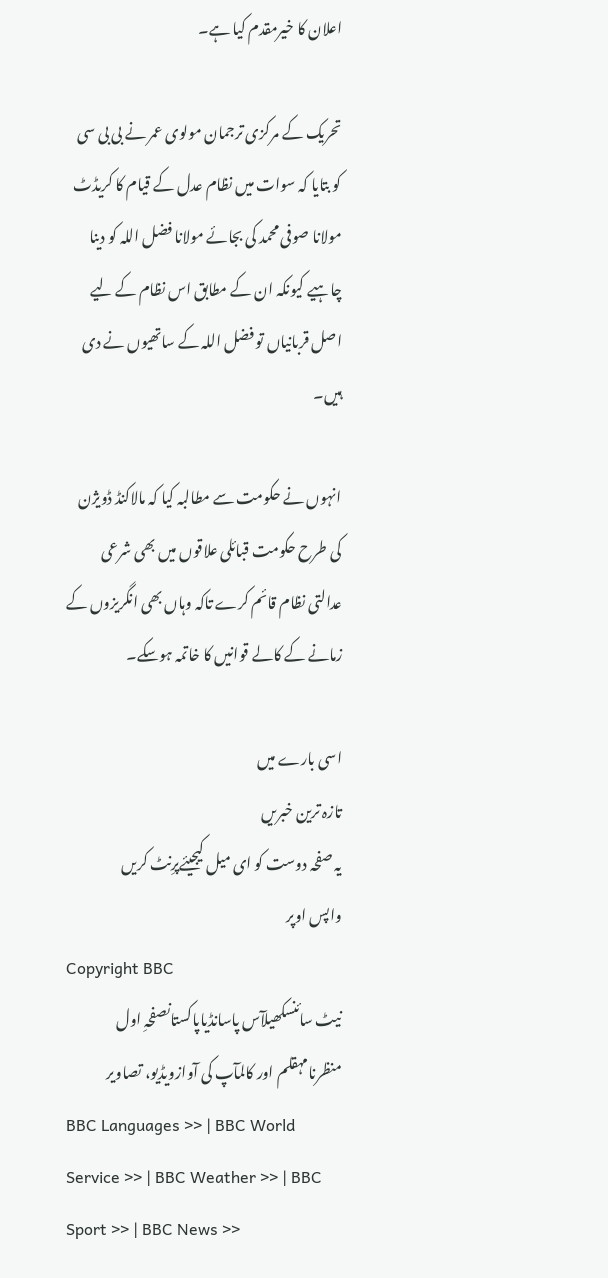اعلان کا خیرمقدم کیا ہے۔

تحریک کے مرکزی ترجمان مولوی عمر نے بی بی سی کو بتایا کہ سوات میں نظام عدل کے قیام کا کریڈٹ مولانا صوفی محمد کی بجائے مولانا فضل اللہ کو دینا چاہیے کیونکہ ان کے مطابق اس نظام کے لیے اصل قربانیاں تو فضل اللہ کے ساتھیوں نے دی ہیں۔

انہوں نے حکومت سے مطالبہ کیا کہ مالاکنڈ ڈویژن کی طرح حکومت قبائلی علاقوں میں بھی شرعی عدالتی نظام قائم کرے تاکہ وہاں بھی انگریزوں کے زمانے کے کالے قوانیں کا خاتمہ ہوسکے۔

اسی بارے میں
تازہ ترین خبریں
یہ صفحہ دوست کو ای میل کیجیئےپرِنٹ کریں
واپس اوپر
Copyright BBC
نیٹ سائنسکھیلآس پاسانڈیاپاکستانصفحہِ اول
منظرنامہقلم اور کالمآپ کی آوازویڈیو، تصاویر
BBC Languages >> | BBC World Service >> | BBC Weather >> | BBC Sport >> | BBC News >>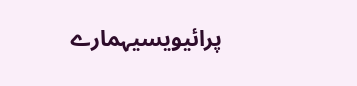پرائیویسیہمارے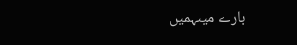بارے میںہمیں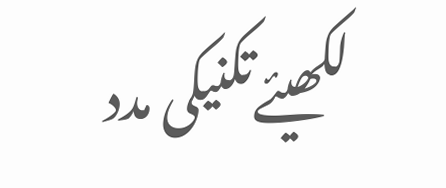لکھیئےتکنیکی مدد